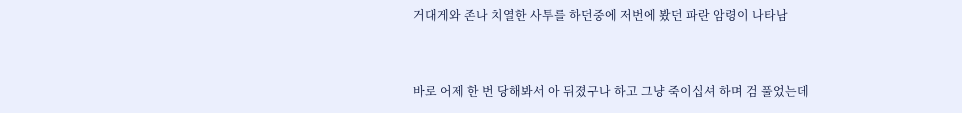거대게와 존나 치열한 사투를 하던중에 저번에 봤던 파란 암령이 나타남


바로 어제 한 번 당해봐서 아 뒤졌구나 하고 그냥 죽이십셔 하며 검 풀었는데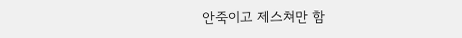안죽이고 제스쳐만 함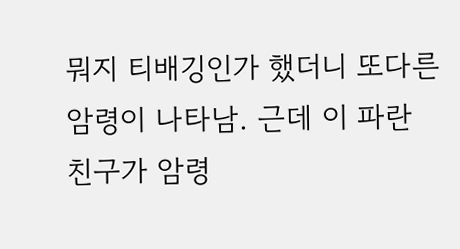뭐지 티배깅인가 했더니 또다른 암령이 나타남. 근데 이 파란 친구가 암령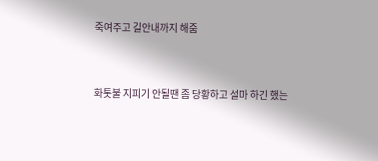죽여주고 길안내까지 해줌


화톳불 지피기 안될땐 좀 당황하고 설마 하긴 했는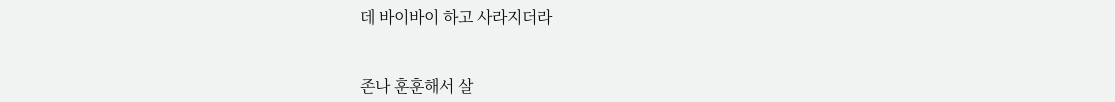데 바이바이 하고 사라지더라


존나 훈훈해서 살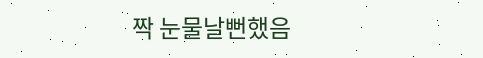짝 눈물날뻔했음